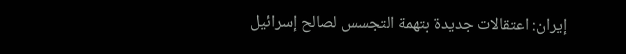إيران: اعتقالات جديدة بتهمة التجسس لصالح إسرائيل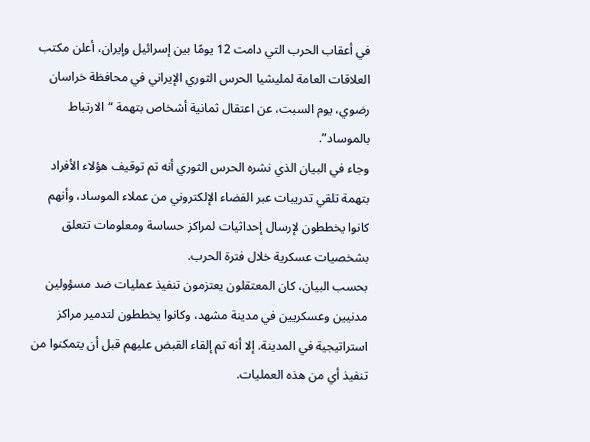في أعقاب الحرب التي دامت 12 يومًا بين إسرائيل وإيران، أعلن مكتب العلاقات العامة لمليشيا الحرس الثوري الإيراني في محافظة خراسان رضوي، يوم السبت، عن اعتقال ثمانية أشخاص بتهمة “الارتباط بالموساد”.
وجاء في البيان الذي نشره الحرس الثوري أنه تم توقيف هؤلاء الأفراد بتهمة تلقي تدريبات عبر الفضاء الإلكتروني من عملاء الموساد، وأنهم كانوا يخططون لإرسال إحداثيات لمراكز حساسة ومعلومات تتعلق بشخصيات عسكرية خلال فترة الحرب.
بحسب البيان، كان المعتقلون يعتزمون تنفيذ عمليات ضد مسؤولين مدنيين وعسكريين في مدينة مشهد، وكانوا يخططون لتدمير مراكز استراتيجية في المدينة. إلا أنه تم إلقاء القبض عليهم قبل أن يتمكنوا من تنفيذ أي من هذه العمليات.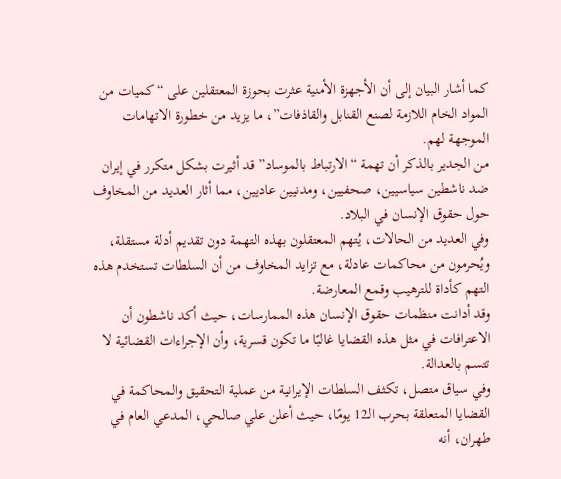كما أشار البيان إلى أن الأجهزة الأمنية عثرت بحوزة المعتقلين على “كميات من المواد الخام اللازمة لصنع القنابل والقاذفات”، ما يزيد من خطورة الاتهامات الموجهة لهم.
من الجدير بالذكر أن تهمة “الارتباط بالموساد” قد أثيرت بشكل متكرر في إيران ضد ناشطين سياسيين، صحفيين، ومدنيين عاديين، مما أثار العديد من المخاوف حول حقوق الإنسان في البلاد.
وفي العديد من الحالات، يُتهم المعتقلون بهذه التهمة دون تقديم أدلة مستقلة، ويُحرمون من محاكمات عادلة، مع تزايد المخاوف من أن السلطات تستخدم هذه التهم كأداة للترهيب وقمع المعارضة.
وقد أدانت منظمات حقوق الإنسان هذه الممارسات، حيث أكد ناشطون أن الاعترافات في مثل هذه القضايا غالبًا ما تكون قسرية، وأن الإجراءات القضائية لا تتسم بالعدالة.
وفي سياق متصل، تكثف السلطات الإيرانية من عملية التحقيق والمحاكمة في القضايا المتعلقة بحرب الـ12 يومًا، حيث أعلن علي صالحي، المدعي العام في طهران، أنه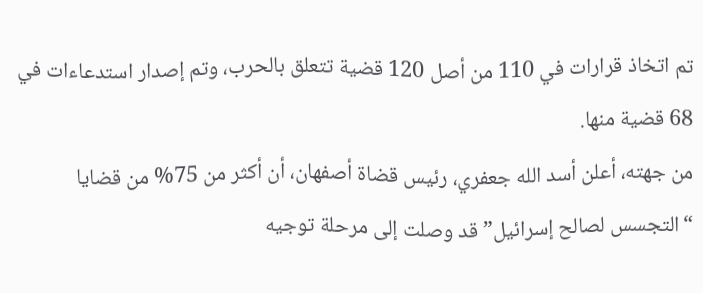تم اتخاذ قرارات في 110 من أصل 120 قضية تتعلق بالحرب، وتم إصدار استدعاءات في 68 قضية منها.
من جهته، أعلن أسد الله جعفري، رئيس قضاة أصفهان، أن أكثر من 75% من قضايا “التجسس لصالح إسرائيل” قد وصلت إلى مرحلة توجيه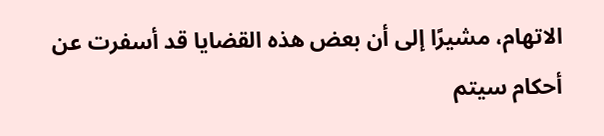الاتهام، مشيرًا إلى أن بعض هذه القضايا قد أسفرت عن أحكام سيتم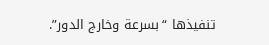تنفيذها “بسرعة وخارج الدور”.